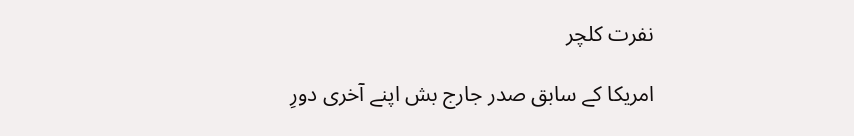نفرت کلچر

امریکا کے سابق صدر جارج بش اپنے آخری دورِ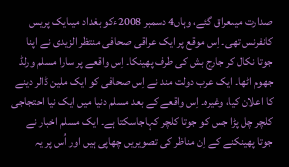صدارت میںعراق گئے، وہاں4 دسمبر 2008ءکو بغداد میںایک پریس کانفرنس تھی۔ اِس موقع پر ایک عراقی صحافی منتظر الزیدی نے اپنا جوتا نکال کر جارج بش کی طرف پھینکا۔ اِس واقعے پر سارا مسلم ورلڈ جھوم اٹھا۔ ایک عرب دولت مند نے اِس صحافی کو ایک ملین ڈالر دینے کا اعلان کیا، وغیرہ۔ اِس واقعے کے بعد مسلم دنیا میں ایک نیا احتجاجی کلچر چل پڑا جس کو جوتا کلچر کہاجاسکتا ہے۔ ایک مسلم اخبار نے جوتا پھینکنے کے اِن مناظر کی تصویریں چھاپی ہیں اور اُس پر یہ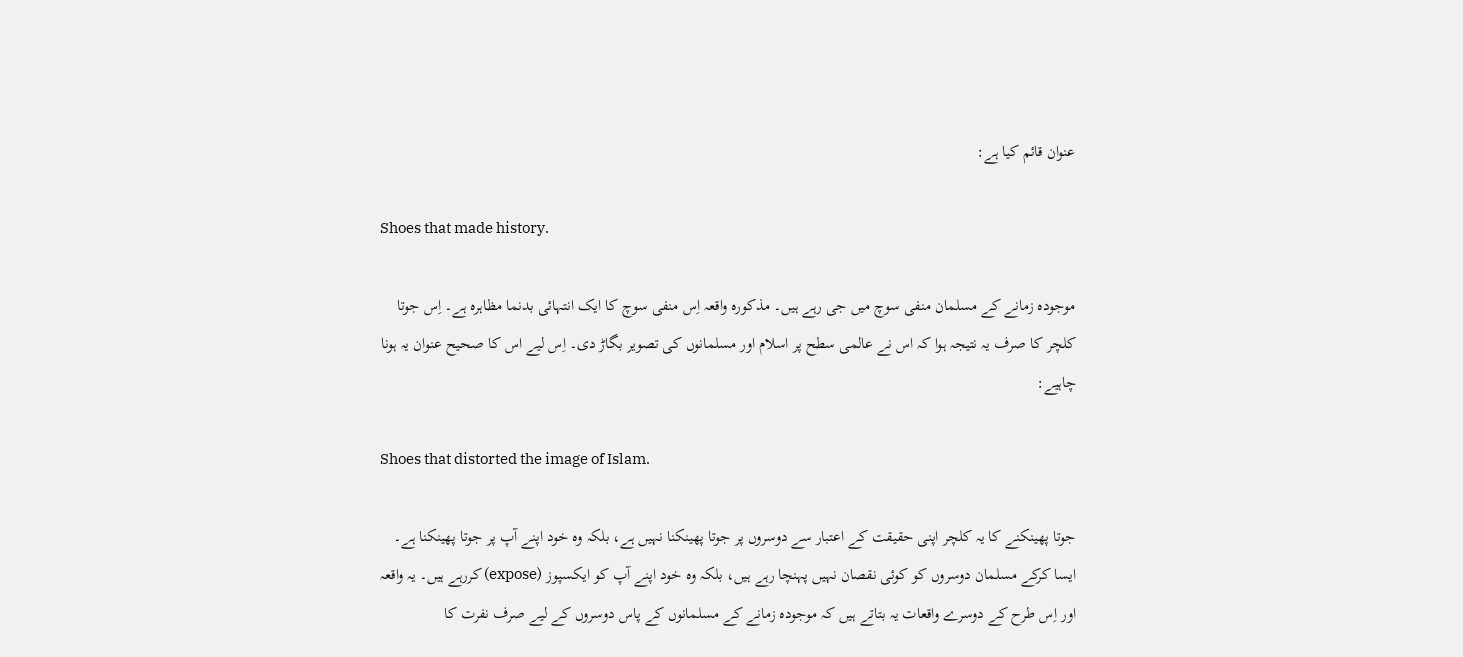عنوان قائم کیا ہے:

Shoes that made history.

موجودہ زمانے کے مسلمان منفی سوچ میں جی رہے ہیں۔ مذکورہ واقعہ اِس منفی سوچ کا ایک انتہائی بدنما مظاہرہ ہے۔ اِس جوتا کلچر کا صرف یہ نتیجہ ہوا کہ اس نے عالمی سطح پر اسلام اور مسلمانوں کی تصویر بگاڑ دی۔ اِس لیے اس کا صحیح عنوان یہ ہونا چاہیے:

Shoes that distorted the image of Islam.

جوتا پھینکنے کا یہ کلچر اپنی حقیقت کے اعتبار سے دوسروں پر جوتا پھینکنا نہیں ہے، بلکہ وہ خود اپنے آپ پر جوتا پھینکنا ہے۔ ایسا کرکے مسلمان دوسروں کو کوئی نقصان نہیں پہنچا رہے ہیں، بلکہ وہ خود اپنے آپ کو ایکسپوز (expose) کررہے ہیں۔ یہ واقعہ اور اِس طرح کے دوسرے واقعات یہ بتاتے ہیں کہ موجودہ زمانے کے مسلمانوں کے پاس دوسروں کے لیے صرف نفرت کا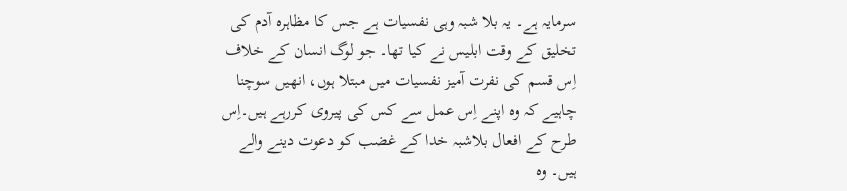سرمایہ ہے۔ یہ بلا شبہ وہی نفسیات ہے جس کا مظاہرہ آدم کی تخلیق کے وقت ابلیس نے کیا تھا۔ جو لوگ انسان کے خلاف اِس قسم کی نفرت آمیز نفسیات میں مبتلا ہوں، انھیں سوچنا چاہیے کہ وہ اپنے اِس عمل سے کس کی پیروی کررہے ہیں۔اِس طرح کے افعال بلاشبہ خدا کے غضب کو دعوت دینے والے ہیں۔ وہ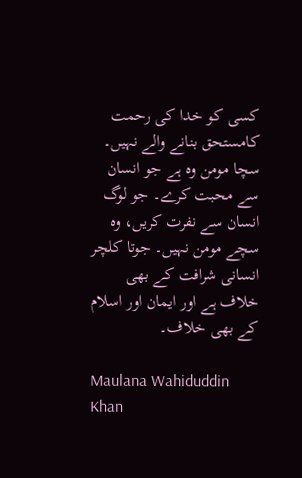کسی کو خدا کی رحمت کامستحق بنانے والے نہیں۔ سچا مومن وہ ہے جو انسان سے محبت کرے۔ جو لوگ انسان سے نفرت کریں، وہ سچے مومن نہیں۔ جوتا کلچر انسانی شرافت کے بھی خلاف ہے اور ایمان اور اسلام کے بھی خلاف۔

Maulana Wahiduddin Khan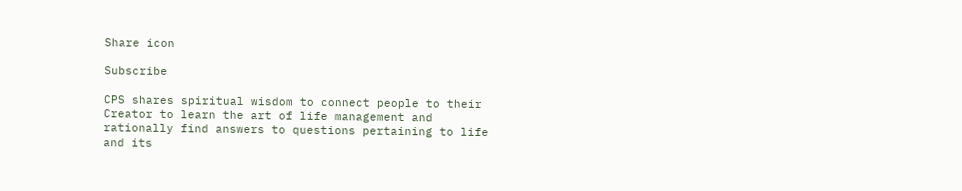Share icon

Subscribe

CPS shares spiritual wisdom to connect people to their Creator to learn the art of life management and rationally find answers to questions pertaining to life and its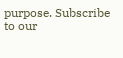purpose. Subscribe to our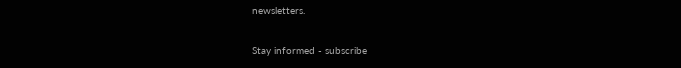newsletters.

Stay informed - subscribe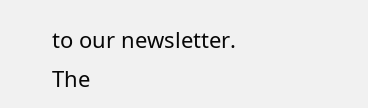to our newsletter.
The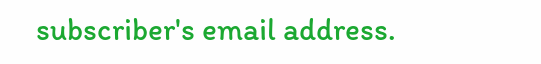subscriber's email address.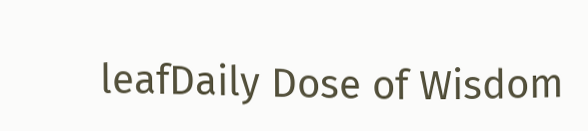leafDaily Dose of Wisdom